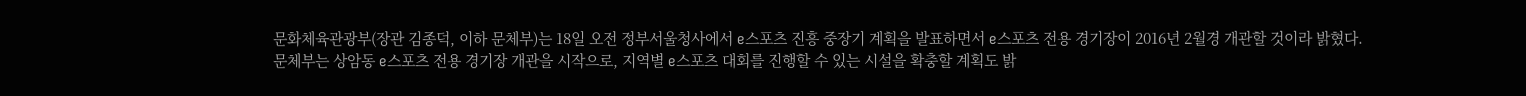문화체육관광부(장관 김종덕, 이하 문체부)는 18일 오전 정부서울청사에서 e스포츠 진흥 중장기 계획을 발표하면서 e스포츠 전용 경기장이 2016년 2월경 개관할 것이라 밝혔다.
문체부는 상암동 e스포츠 전용 경기장 개관을 시작으로, 지역별 e스포츠 대회를 진행할 수 있는 시설을 확충할 계획도 밝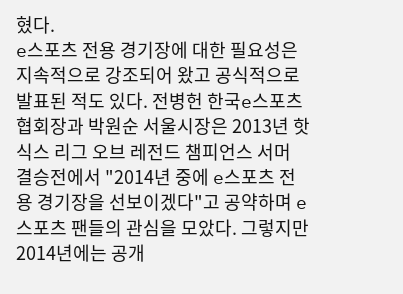혔다.
e스포츠 전용 경기장에 대한 필요성은 지속적으로 강조되어 왔고 공식적으로 발표된 적도 있다. 전병헌 한국e스포츠협회장과 박원순 서울시장은 2013년 핫식스 리그 오브 레전드 챔피언스 서머 결승전에서 "2014년 중에 e스포츠 전용 경기장을 선보이겠다"고 공약하며 e스포츠 팬들의 관심을 모았다. 그렇지만 2014년에는 공개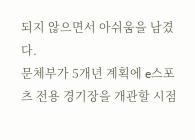되지 않으면서 아쉬움을 남겼다.
문체부가 5개년 계획에 e스포츠 전용 경기장을 개관할 시점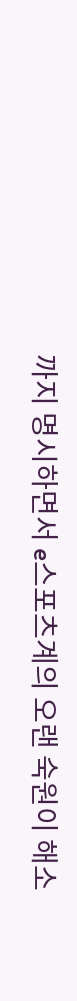까지 명시하면서 e스포츠계의 오랜 숙원이 해소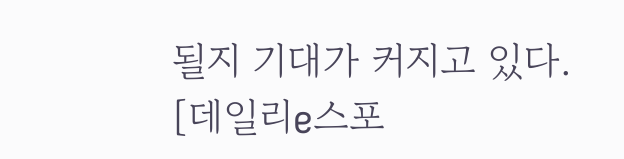될지 기대가 커지고 있다.
[데일리e스포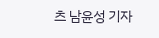츠 남윤성 기자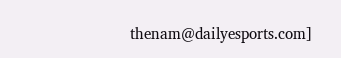thenam@dailyesports.com]